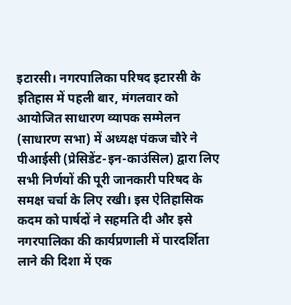इटारसी। नगरपालिका परिषद इटारसी के इतिहास में पहली बार, मंगलवार को आयोजित साधारण व्यापक सम्मेलन (साधारण सभा) में अध्यक्ष पंकज चौरे ने पीआईसी (प्रेसिडेंट-इन-काउंसिल) द्वारा लिए सभी निर्णयों की पूरी जानकारी परिषद के समक्ष चर्चा के लिए रखी। इस ऐतिहासिक कदम को पार्षदों ने सहमति दी और इसे नगरपालिका की कार्यप्रणाली में पारदर्शिता लाने की दिशा में एक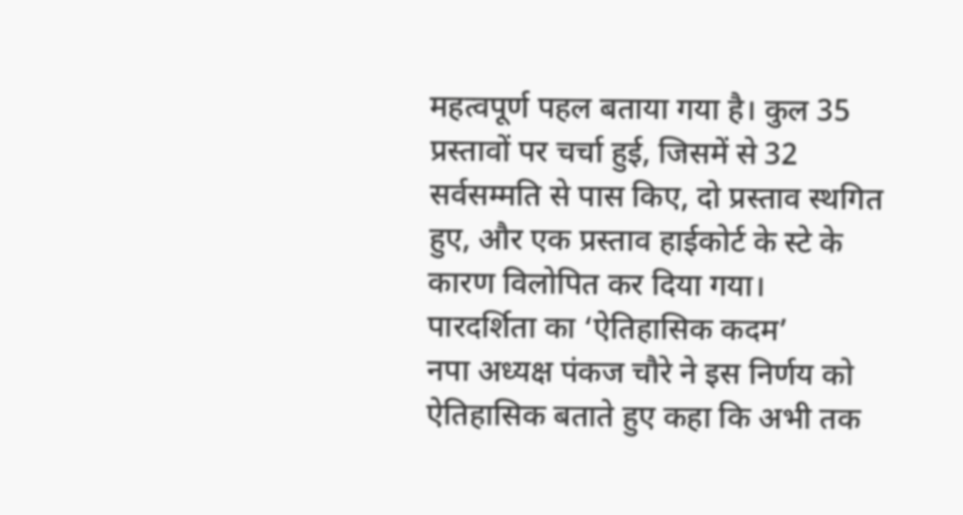महत्वपूर्ण पहल बताया गया है। कुल 35 प्रस्तावों पर चर्चा हुई, जिसमें से 32 सर्वसम्मति से पास किए, दो प्रस्ताव स्थगित हुए, और एक प्रस्ताव हाईकोर्ट के स्टे के कारण विलोपित कर दिया गया।
पारदर्शिता का ‘ऐतिहासिक कदम’
नपा अध्यक्ष पंकज चौरे ने इस निर्णय को ऐतिहासिक बताते हुए कहा कि अभी तक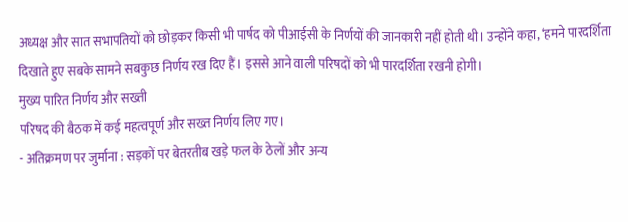अध्यक्ष और सात सभापतियों को छोड़कर किसी भी पार्षद को पीआईसी के निर्णयों की जानकारी नहीं होती थी। उन्होंने कहा, ‘हमने पारदर्शिता दिखाते हुए सबके सामने सबकुछ निर्णय रख दिए हैं। इससे आने वाली परिषदों को भी पारदर्शिता रखनी होगी।
मुख्य पारित निर्णय और सख्ती
परिषद की बैठक में कई महत्वपूर्ण और सख्त निर्णय लिए गए।
- अतिक्रमण पर जुर्माना : सड़कों पर बेतरतीब खड़े फल के ठेलों और अन्य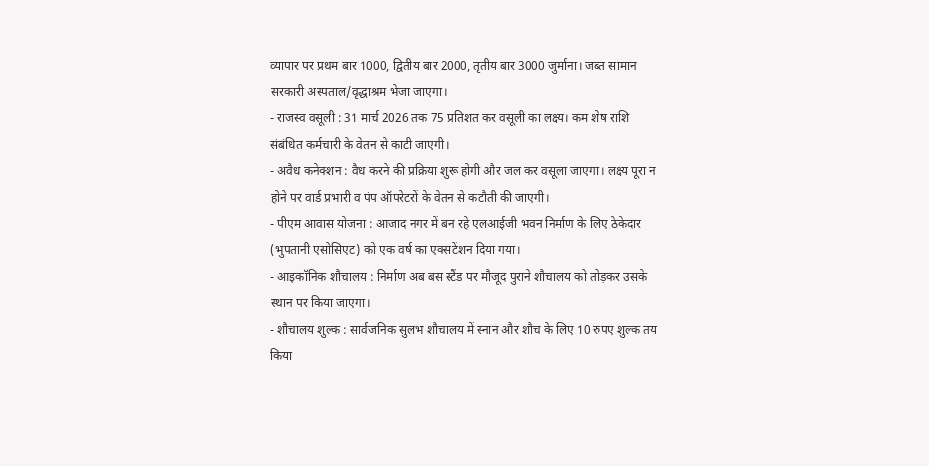व्यापार पर प्रथम बार 1000, द्वितीय बार 2000, तृतीय बार 3000 जुर्माना। जब्त सामान सरकारी अस्पताल/वृद्धाश्रम भेजा जाएगा।
- राजस्व वसूली : 31 मार्च 2026 तक 75 प्रतिशत कर वसूली का लक्ष्य। कम शेष राशि संबंधित कर्मचारी के वेतन से काटी जाएगी।
- अवैध कनेक्शन : वैध करने की प्रक्रिया शुरू होगी और जल कर वसूला जाएगा। लक्ष्य पूरा न होने पर वार्ड प्रभारी व पंप ऑपरेटरों के वेतन से कटौती की जाएगी।
- पीएम आवास योजना : आजाद नगर में बन रहे एलआईजी भवन निर्माण के लिए ठेकेदार (भुपतानी एसोसिएट) को एक वर्ष का एक्सटेंशन दिया गया।
- आइकॉनिक शौचालय : निर्माण अब बस स्टैंड पर मौजूद पुराने शौचालय को तोड़कर उसके स्थान पर किया जाएगा।
- शौचालय शुल्क : सार्वजनिक सुलभ शौचालय में स्नान और शौच के लिए 10 रुपए शुल्क तय किया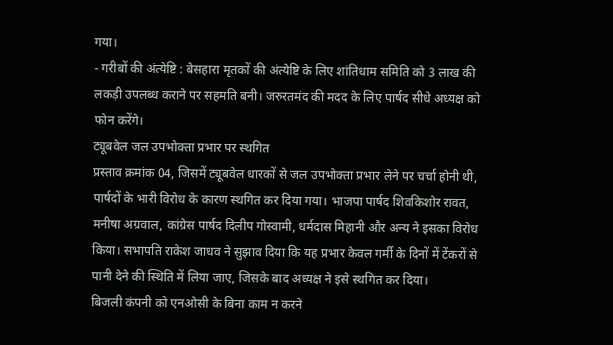गया।
- गरीबों की अंत्येष्टि : बेसहारा मृतकों की अंत्येष्टि के लिए शांतिधाम समिति को 3 लाख की लकड़ी उपलब्ध कराने पर सहमति बनी। जरुरतमंद की मदद के लिए पार्षद सीधे अध्यक्ष को फोन करेंगे।
ट्यूबवेल जल उपभोक्ता प्रभार पर स्थगित
प्रस्ताव क्रमांक 04, जिसमें ट्यूबवेल धारकों से जल उपभोक्ता प्रभार लेने पर चर्चा होनी थी, पार्षदों के भारी विरोध के कारण स्थगित कर दिया गया। भाजपा पार्षद शिवकिशोर रावत, मनीषा अग्रवाल, कांग्रेस पार्षद दिलीप गोस्वामी, धर्मदास मिहानी और अन्य ने इसका विरोध किया। सभापति राकेश जाधव ने सुझाव दिया कि यह प्रभार केवल गर्मी के दिनों में टेंकरों से पानी देने की स्थिति में लिया जाए, जिसके बाद अध्यक्ष ने इसे स्थगित कर दिया।
बिजली कंपनी को एनओसी के बिना काम न करने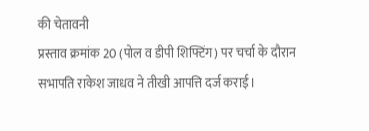की चेतावनी
प्रस्ताव क्रमांक 20 (पोल व डीपी शिफ्टिंग) पर चर्चा के दौरान सभापति राकेश जाधव ने तीखी आपत्ति दर्ज कराई।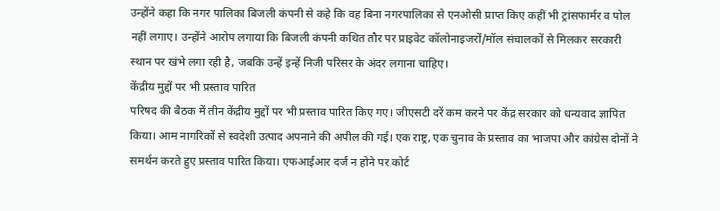उन्होंने कहा कि नगर पालिका बिजली कंपनी से कहे कि वह बिना नगरपालिका से एनओसी प्राप्त किए कहीं भी ट्रांसफार्मर व पोल नहीं लगाए। उन्होंने आरोप लगाया कि बिजली कंपनी कथित तौर पर प्राइवेट कॉलोनाइजरों/मॉल संचालकों से मिलकर सरकारी स्थान पर खंभे लगा रही है, जबकि उन्हें इन्हें निजी परिसर के अंदर लगाना चाहिए।
केंद्रीय मुद्दों पर भी प्रस्ताव पारित
परिषद की बैठक में तीन केंद्रीय मुद्दों पर भी प्रस्ताव पारित किए गए। जीएसटी दरें कम करने पर केंद्र सरकार को धन्यवाद ज्ञापित किया। आम नागरिकों से स्वदेशी उत्पाद अपनाने की अपील की गई। एक राष्ट्र, एक चुनाव के प्रस्ताव का भाजपा और कांग्रेस दोनों ने समर्थन करते हुए प्रस्ताव पारित किया। एफआईआर दर्ज न होने पर कोर्ट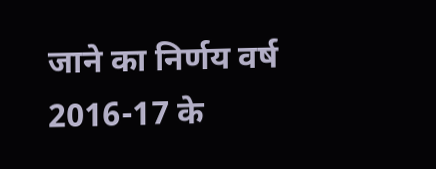जाने का निर्णय वर्ष 2016-17 के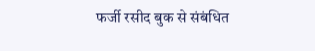फर्जी रसीद बुक से संबंधित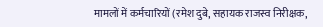मामलों में कर्मचारियों (रमेश दुबे, सहायक राजस्व निरीक्षक,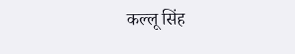कल्लू सिंह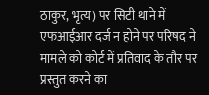ठाकुर, भृत्य) पर सिटी थाने में एफआईआर दर्ज न होने पर परिषद ने मामले को कोर्ट में प्रतिवाद के तौर पर प्रस्तुत करने का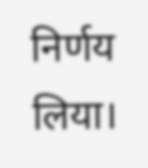निर्णय लिया।